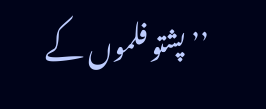’’پشتو فلموں کے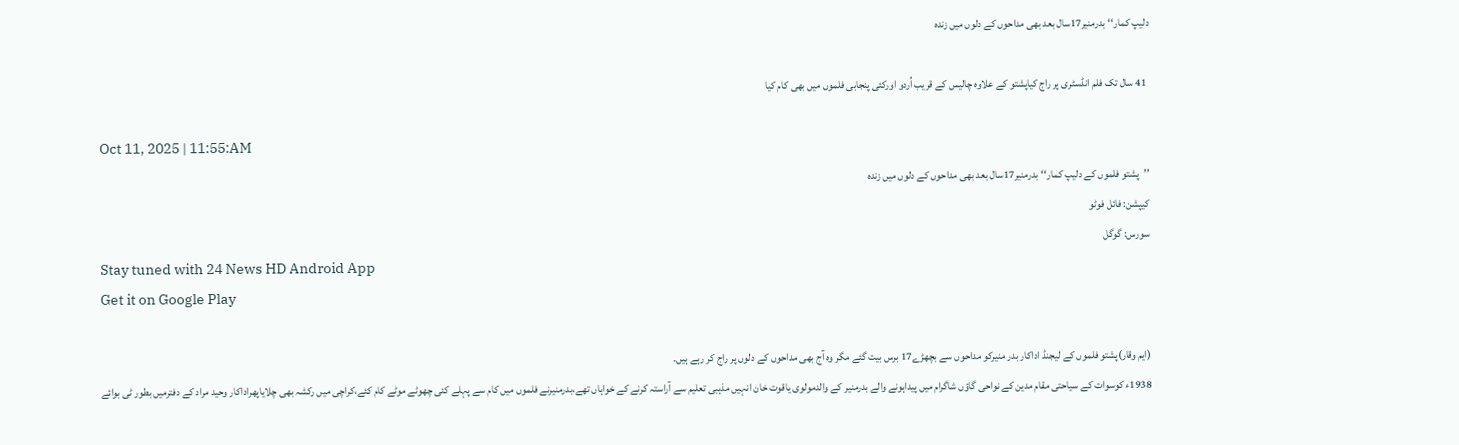دلیپ کمار‘‘بدرمنیر17سال بعد بھی مداحوں کے دلوں میں زندہ

 41 سال تک فلم انڈسٹری پر راج کیاپشتو کے علاوہ چالیس کے قریب اُردو اورکئی پنجابی فلموں میں بھی کام کیا

Oct 11, 2025 | 11:55:AM
’’پشتو فلموں کے دلیپ کمار‘‘بدرمنیر17سال بعد بھی مداحوں کے دلوں میں زندہ
کیپشن: فائل فوٹو
سورس: گوگل
Stay tuned with 24 News HD Android App
Get it on Google Play

(ایم وقار)پشتو فلموں کے لیجنڈ اداکار بدر منیرکو مداحوں سے بچھڑے17 برس بیت گئے مگر وہ آج بھی مداحوں کے دلوں پر راج کر رہے ہیں۔
1938ء کوسوات کے سیاحتی مقام مدین کے نواحی گاؤں شاگرام میں پیداہونے والے بدرمنیر کے والدمولوی یاقوت خان انہیں مذہبی تعلیم سے آراستہ کرنے کے خواہاں تھے،بدرمنیرنے فلموں میں کام سے پہلے کئی چھوٹے موٹے کام کئے،کراچی میں رکشہ بھی چلایاپھراداکار وحید مراد کے دفترمیں بطور ٹی بوائے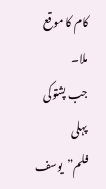کام کا موقع ملا۔
جب پشتوکی پہلی فلم”یوسف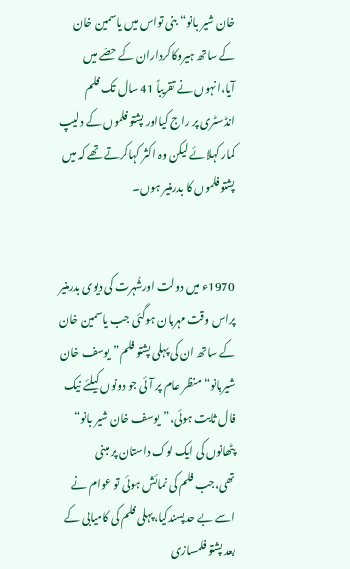خان شیر بانو“بنی تواس میں یاسمین خان کے ساتھ ہیروکاکرداران کے حصّے میں آیا،انہوں نے تقریباً 41 سال تک فلم انڈسٹری پر راج کیااور پشتو فلموں کے دلیپ کمار کہلائے لیکن وہ اکثر کہاکرتے تھے کہ میں پشتو فلموں کا بدرمنیر ہوں۔


1970ء میں دولت اورشُہرت کی دیوی بدرمنیر پراس وقت مہربان ہوگئی جب یاسمین خان کے ساتھ ان کی پہلی پشتو فلم”یوسف خان شیربانو“ منظر عام پر آئی جو دونوں کیلئے نیک فال ثابت ہوئی،”یوسف خان شیر بانو“ پٹھانوں کی ایک لوک داستان پر مبنی تھی،جب فلم کی نمائش ہوئی تو عوام نے اسے بے حدپسندکیا،پہلی فلم کی کامیابی کے بعد پشتو فلمسازی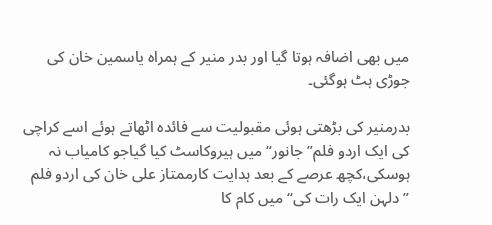میں بھی اضافہ ہوتا گیا اور بدر منیر کے ہمراہ یاسمین خان کی جوڑی ہٹ ہوگئی۔

بدرمنیر کی بڑھتی ہوئی مقبولیت سے فائدہ اٹھاتے ہوئے اسے کراچی کی ایک اردو فلم”جانور“ میں ہیروکاسٹ کیا گیاجو کامیاب نہ ہوسکی،کچھ عرصے کے بعد ہدایت کارممتاز علی خان کی اردو فلم ”دلہن ایک رات کی“میں کام کا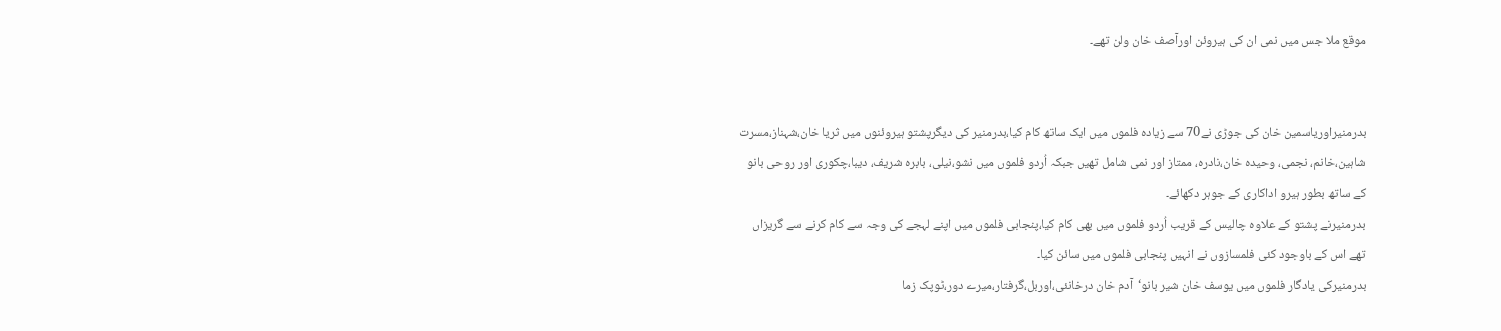موقع ملا جس میں نمی ان کی ہیروئن اورآصف خان ولن تھے۔


بدرمنیراوریاسمین خان کی جوڑی نے70 سے زیادہ فلموں میں ایک ساتھ کام کیا،بدرمنیر کی دیگرپشتو ہیروئنوں میں ثریا خان،شہناز،مسرت شاہین،خانم، نجمی، وحیدہ خان،نادرہ، ممتاز اور نمی شامل تھیں جبکہ اُردو فلموں میں نشو،نیلی، بابرہ شریف، دیبا،چکوری اور روحی بانو کے ساتھ بطور ہیرو اداکاری کے جوہر دکھائے۔
بدرمنیرنے پشتو کے علاوہ چالیس کے قریب اُردو فلموں میں بھی کام کیا،پنجابی فلموں میں اپنے لہجے کی وجہ سے کام کرنے سے گریزاں تھے اس کے باوجود کئی فلمسازوں نے انہیں پنجابی فلموں میں سائن کیا۔
بدرمنیرکی یادگار فلموں میں یوسف خان شیر بانو‘آدم خان درخانئی،اوربل،گرفتار،میرے دور،ٹوپک زما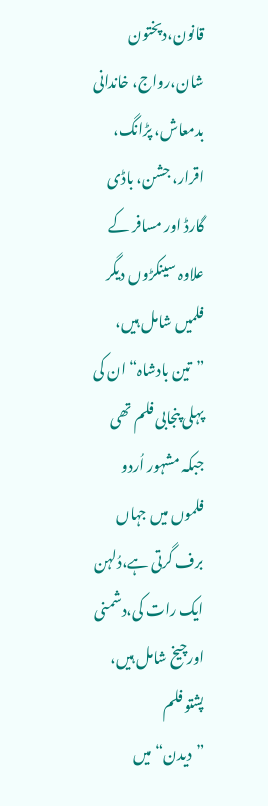قانون،دپختون شان،رواج، خاندانی بدمعاش، پڑانگ، اقرار، جشن، باڈی گارڈ اور مسافر کے علاوہ سینکڑوں دیگر فلمیں شامل ہیں، ”تین بادشاہ“ ان کی پہلی پنجابی فلم تھی جبکہ مشہور اُردو فلموں میں جہاں برف گرتی ہے،دُلہن ایک رات کی،دشمنی اورچیخ شامل ہیں، پشتو فلم ”دیدن“میں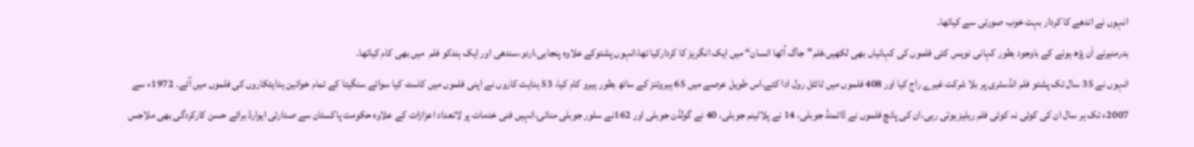انہوں نے اندھے کا کردار بہت خوب صورتی سے کیاتھا۔
بدرمنیرنے اَن پڑھ ہونے کے باوجود بطور کہانی نویس کئی فلموں کی کہانیاں بھی لکھیں،فلم”جاگ اُٹھا انسان“ میں ایک انگریز کا کردارکیا تھا،انہوں پشتوکے علاوہ پنجابی،اردو،سندھی اور ایک ہندکو فلم  میں بھی کام کیاتھا۔
انہوں نے 35 سال تک پشتو فلم انڈسٹری پر بلا شرکت غیرے راج کیا اور 408 فلموں میں ٹائٹل رول ادا کئے،اس طویل عرصے میں 65 ہیروئنز کے ساتھ بطور ہیرو کام کیا، 53 ہدایت کاروں نے اپنی فلموں میں کاسٹ کیا سوائے سنگیتا کے تمام خواتین ہدایتکاروں کی فلموں میں آئے۔ 1972ء سے 2007ء تک ہر سال ان کی کوئی نہ کوئی فلم ریلیز ہوتی رہی،ان کی پانچ فلموں نے ڈائمنڈ جوبلی، 14 نے پلاٹینم جوبلی، 40 نے گولڈن جوبلی اور 162نے سلور جوبلی منائی،انہیں فنی خدمات پر لاتعداد اعزازات کے علاوہ حکومت پاکستان سے صدارتی ایوارڈ برائے حسن کارکردگی بھی ملاجس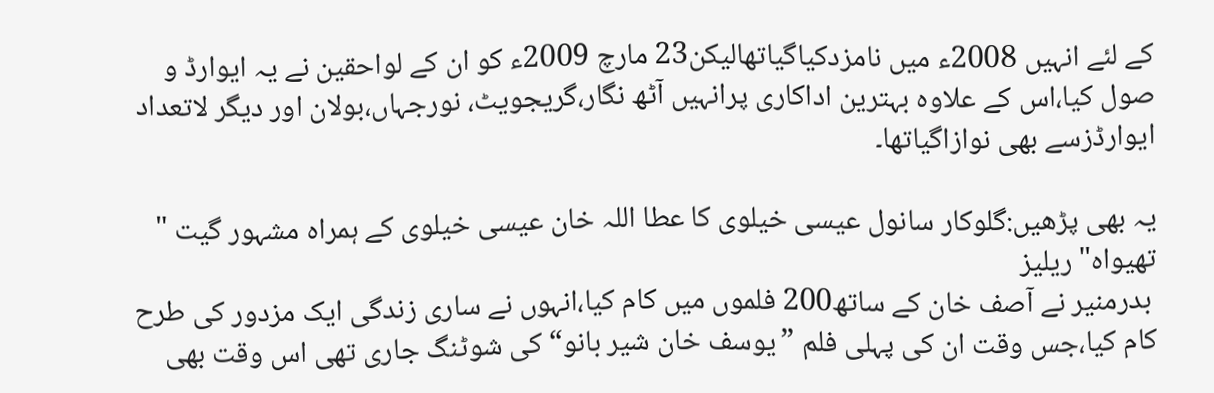کے لئے انہیں 2008ء میں نامزدکیاگیاتھالیکن23 مارچ 2009ء کو ان کے لواحقین نے یہ ایوارڈ و صول کیا،اس کے علاوہ بہترین اداکاری پرانہیں آٹھ نگار،گریجویٹ، نورجہاں،بولان اور دیگر لاتعداد ایوارڈزسے بھی نوازاگیاتھا۔

یہ بھی پڑھیں:گلوکار سانول عیسی خیلوی کا عطا اللہ خان عیسی خیلوی کے ہمراہ مشہور گیت " تھیواہ" ریلیز
 بدرمنیر نے آصف خان کے ساتھ200 فلموں میں کام کیا،انہوں نے ساری زندگی ایک مزدور کی طرح کام کیا،جس وقت ان کی پہلی فلم ”یوسف خان شیر بانو“ کی شوٹنگ جاری تھی اس وقت بھی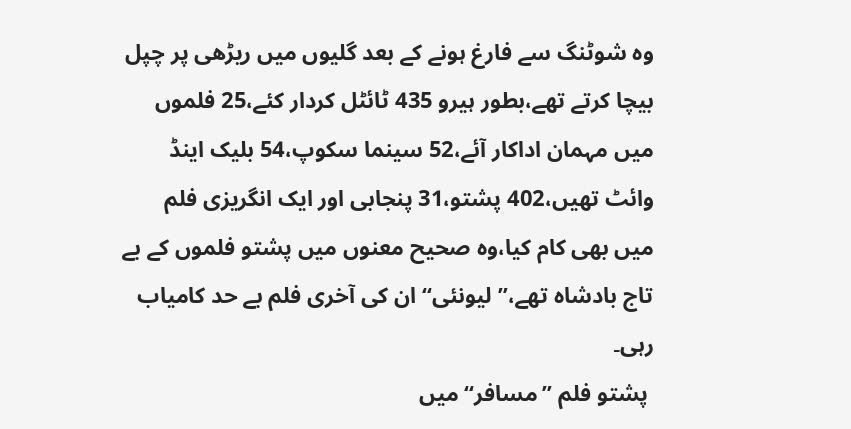وہ شوٹنگ سے فارغ ہونے کے بعد گلیوں میں ریڑھی پر چپل بیچا کرتے تھے،بطور ہیرو 435 ٹائٹل کردار کئے،25 فلموں میں مہمان اداکار آئے،52 سینما سکوپ،54 بلیک اینڈ وائٹ تھیں،402 پشتو،31 پنجابی اور ایک انگریزی فلم میں بھی کام کیا،وہ صحیح معنوں میں پشتو فلموں کے بے تاج بادشاہ تھے،”لیونئی“ ان کی آخری فلم بے حد کامیاب رہی۔
 پشتو فلم ”مسافر“ میں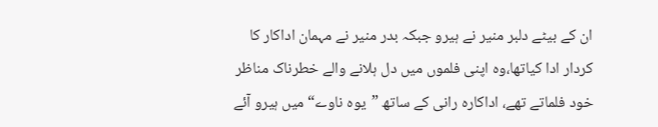ان کے بیٹے دلبر منیر نے ہیرو جبکہ بدر منیر نے مہمان اداکار کا کردار ادا کیاتھا،وہ اپنی فلموں میں دل ہلانے والے خطرناک مناظر خود فلماتے تھے، اداکارہ رانی کے ساتھ ”یوہ ناوے“ میں ہیرو آئے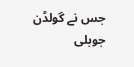جس نے گولڈن جوبلی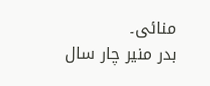منائی۔
بدر منیر چار سال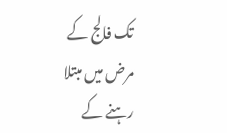تک فالج کے مرض میں مبتلا رہنے کے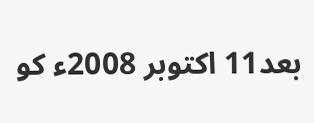بعد11 اکتوبر 2008ء کو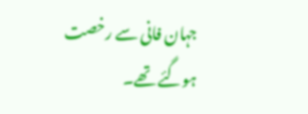جہان فانی سے رخصت ہوگئے تھے۔